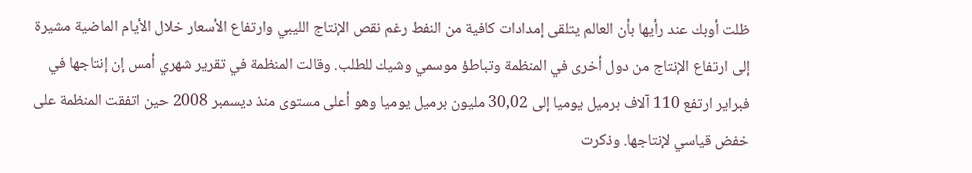ظلت أوبك عند رأيها بأن العالم يتلقى إمدادات كافية من النفط رغم نقص الإنتاج الليبي وارتفاع الأسعار خلال الأيام الماضية مشيرة إلى ارتفاع الإنتاج من دول أخرى في المنظمة وتباطؤ موسمي وشيك للطلب. وقالت المنظمة في تقرير شهري أمس إن إنتاجها في فبراير ارتفع 110 آلاف برميل يوميا إلى 30,02 مليون برميل يوميا وهو أعلى مستوى منذ ديسمبر 2008 حين اتفقت المنظمة على خفض قياسي لإنتاجها. وذكرت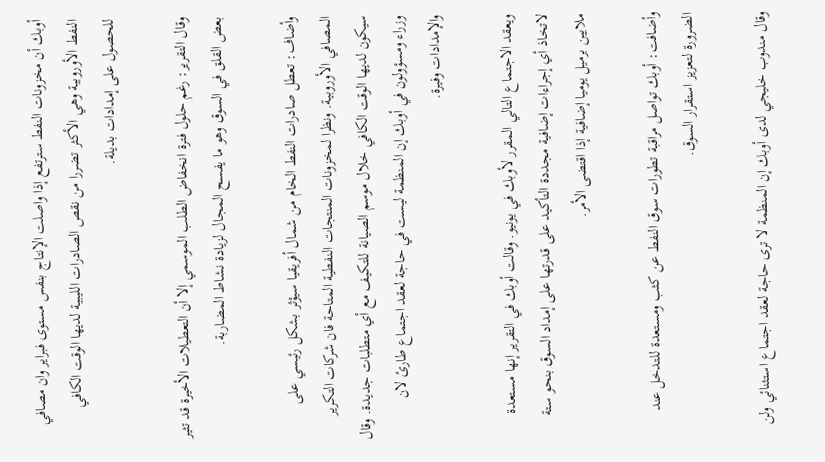أوبك أن مخزونات النفط سترتفع إذا واصلت الإنتاج بنفس مستوى فبراير وان مصافي النفط الأوروبية وهي الأكثر تضررا من نقص الصادرات الليبية لديها الوقت الكافي للحصول على إمدادات بديلة.

وقال التقرير: رغم حلول فترة انخفاض الطلب الموسمي إلا أن التعطيلات الأخيرة قد تثير بعض القلق في السوق وهو ما يفسح المجال لزيادة نشاط المضاربة.

وأضاف: تعطل صادرات النفط الخام من شمال أفريقيا سيؤثر بشكل رئيسي على المصافي الأوروبية. ونظرا لمخزونات المنتجات النفطية المتاحة فان شركات التكرير سيكون لديها الوقت الكافي خلال موسم الصيانة للتكيف مع أي متطلبات جديدة. وقال وزراء ومسؤولون في أوبك إن المنظمة ليست في حاجة لعقد اجتماع طارئ لان والإمدادات وفيرة.

ويعقد الاجتماع التالي المقرر لأوبك في يونيو. وقالت أوبك في التقرير إنها مستعدة لاتخاذ أي إجراءات إضافية مجددة التأكيد على قدرتها على إمداد السوق بنحو ستة ملايين برميل يوميا إضافية إذا اقتضى الأمر.

وأضافت: أوبك تواصل مراقبة تطورات سوق النفط عن كثب ومستعدة للتدخل عند الضرورة لتعزيز استقرار السوق.

وقال مندوب خليجي لدى أوبك إن المنظمة لا ترى حاجة لعقد اجتماع استثنائي ولن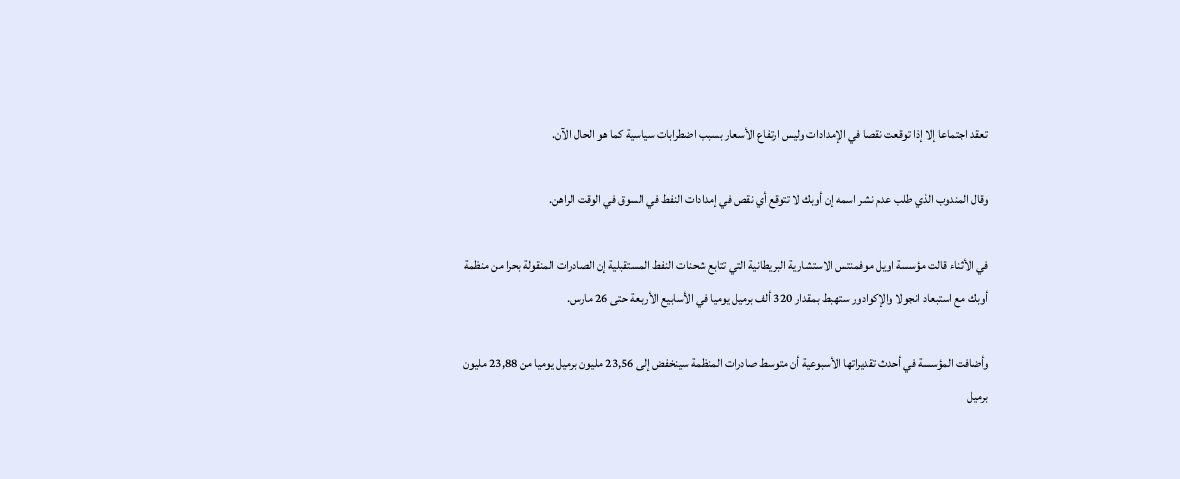تعقد اجتماعا إلا إذا توقعت نقصا في الإمدادات وليس ارتفاع الأسعار بسبب اضطرابات سياسية كما هو الحال الآن.

وقال المندوب الذي طلب عدم نشر اسمه إن أوبك لا تتوقع أي نقص في إمدادات النفط في السوق في الوقت الراهن.

في الأثناء قالت مؤسسة اويل موفمنتس الاستشارية البريطانية التي تتابع شحنات النفط المستقبلية إن الصادرات المنقولة بحرا من منظمة أوبك مع استبعاد انجولا والإكوادور ستهبط بمقدار 320 ألف برميل يوميا في الأسابيع الأربعة حتى 26 مارس.

وأضافت المؤسسة في أحدث تقديراتها الأسبوعية أن متوسط صادرات المنظمة سينخفض إلى 23,56 مليون برميل يوميا من 23,88 مليون برميل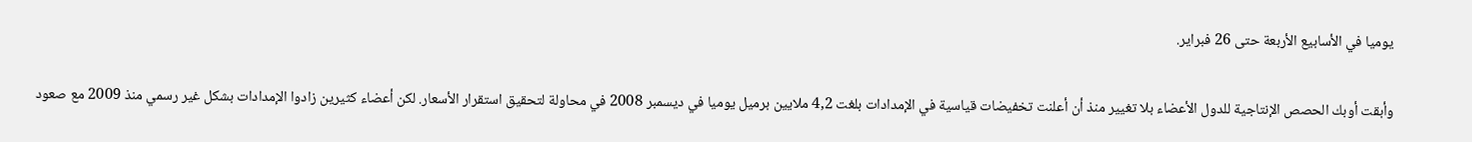يوميا في الأسابيع الأربعة حتى 26 فبراير.

وأبقت أوبك الحصص الإنتاجية للدول الأعضاء بلا تغيير منذ أن أعلنت تخفيضات قياسية في الإمدادات بلغت 4,2 ملايين برميل يوميا في ديسمبر 2008 في محاولة لتحقيق استقرار الأسعار. لكن أعضاء كثيرين زادوا الإمدادات بشكل غير رسمي منذ 2009 مع صعود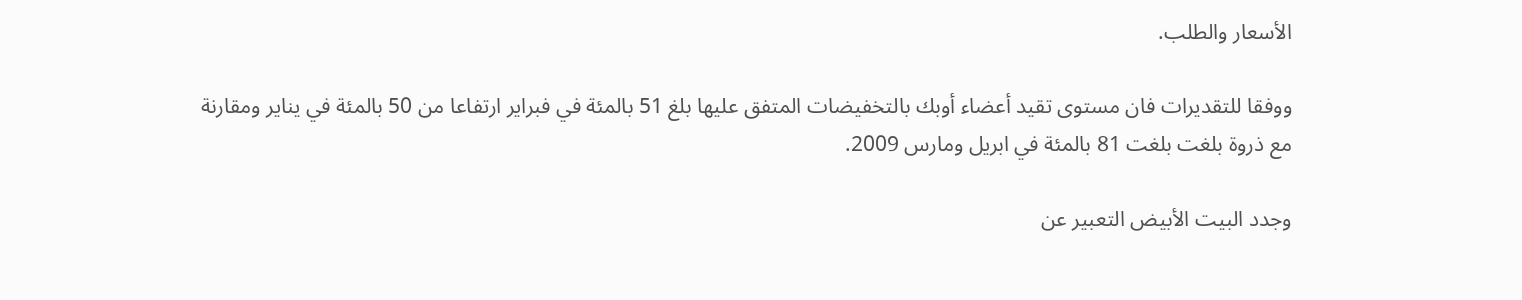الأسعار والطلب.

ووفقا للتقديرات فان مستوى تقيد أعضاء أوبك بالتخفيضات المتفق عليها بلغ 51 بالمئة في فبراير ارتفاعا من 50 بالمئة في يناير ومقارنة مع ذروة بلغت بلغت 81 بالمئة في ابريل ومارس 2009.

وجدد البيت الأبيض التعبير عن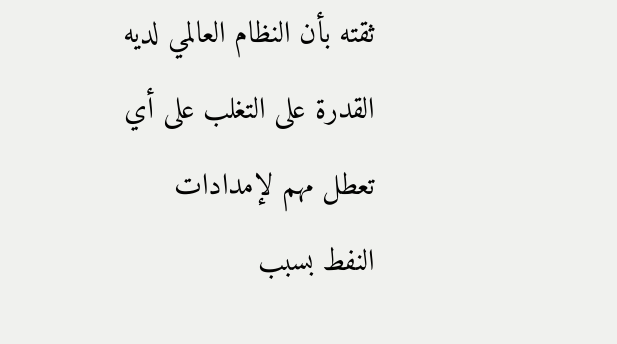ثقته بأن النظام العالمي لديه القدرة على التغلب على أي تعطل مهم لإمدادات النفط بسبب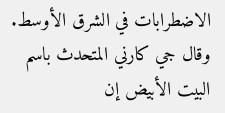الاضطرابات في الشرق الأوسط. وقال جي كارني المتحدث باسم البيت الأبيض إن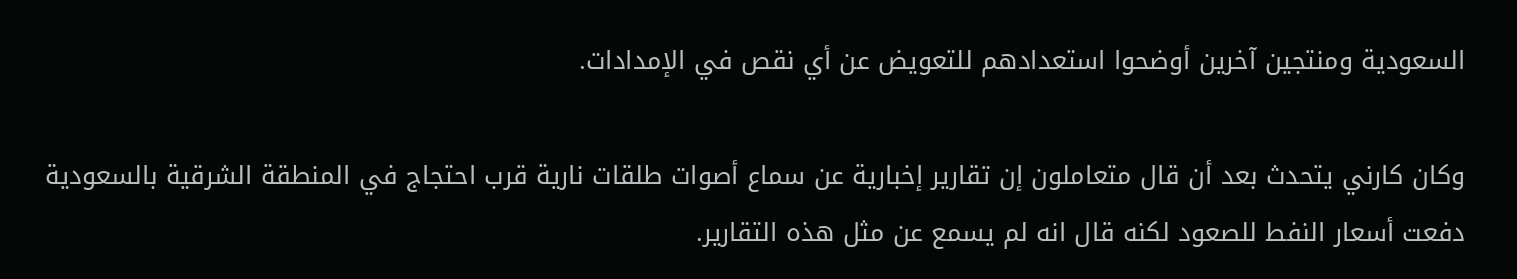السعودية ومنتجين آخرين أوضحوا استعدادهم للتعويض عن أي نقص في الإمدادات.

وكان كارني يتحدث بعد أن قال متعاملون إن تقارير إخبارية عن سماع أصوات طلقات نارية قرب احتجاج في المنطقة الشرقية بالسعودية دفعت أسعار النفط للصعود لكنه قال انه لم يسمع عن مثل هذه التقارير.